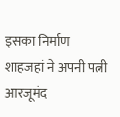इसका निर्माण शाहजहां ने अपनी पत्नी आरजूमंद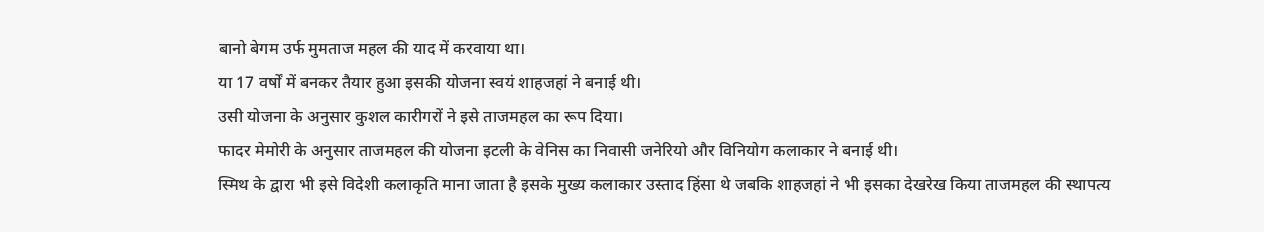बानो बेगम उर्फ मुमताज महल की याद में करवाया था।
या 17 वर्षों में बनकर तैयार हुआ इसकी योजना स्वयं शाहजहां ने बनाई थी।
उसी योजना के अनुसार कुशल कारीगरों ने इसे ताजमहल का रूप दिया।
फादर मेमोरी के अनुसार ताजमहल की योजना इटली के वेनिस का निवासी जनेरियो और विनियोग कलाकार ने बनाई थी।
स्मिथ के द्वारा भी इसे विदेशी कलाकृति माना जाता है इसके मुख्य कलाकार उस्ताद हिंसा थे जबकि शाहजहां ने भी इसका देखरेख किया ताजमहल की स्थापत्य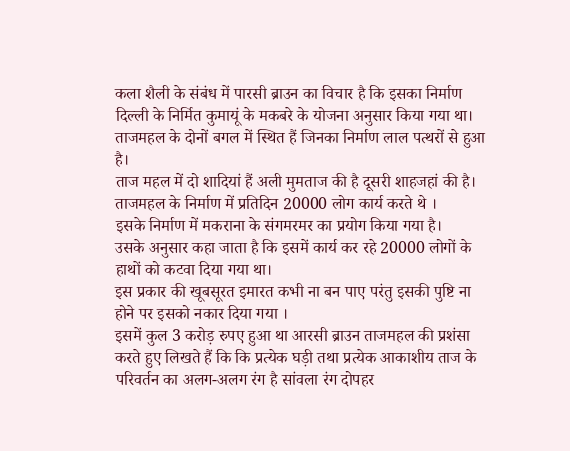कला शैली के संबंध में पारसी ब्राउन का विचार है कि इसका निर्माण दिल्ली के निर्मित कुमायूं के मकबरे के योजना अनुसार किया गया था।
ताजमहल के दोनों बगल में स्थित हैं जिनका निर्माण लाल पत्थरों से हुआ है।
ताज महल में दो शादियां हैं अली मुमताज की है दूसरी शाहजहां की है।
ताजमहल के निर्माण में प्रतिदिन 20000 लोग कार्य करते थे ।
इसके निर्माण में मकराना के संगमरमर का प्रयोग किया गया है।
उसके अनुसार कहा जाता है कि इसमें कार्य कर रहे 20000 लोगों के हाथों को कटवा दिया गया था।
इस प्रकार की खूबसूरत इमारत कभी ना बन पाए परंतु इसकी पुष्टि ना होने पर इसको नकार दिया गया ।
इसमें कुल 3 करोड़ रुपए हुआ था आरसी ब्राउन ताजमहल की प्रशंसा करते हुए लिखते हैं कि कि प्रत्येक घड़ी तथा प्रत्येक आकाशीय ताज के परिवर्तन का अलग-अलग रंग है सांवला रंग दोपहर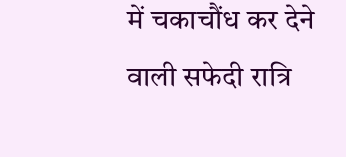में चकाचौंध कर देने वाली सफेदी रात्रि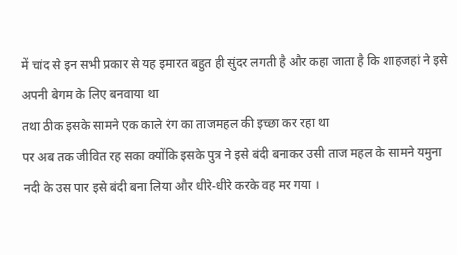में चांद से इन सभी प्रकार से यह इमारत बहुत ही सुंदर लगती है और कहा जाता है कि शाहजहां ने इसे अपनी बेगम के लिए बनवाया था
तथा ठीक इसके सामने एक काले रंग का ताजमहल की इच्छा कर रहा था
पर अब तक जीवित रह सका क्योंकि इसके पुत्र ने इसे बंदी बनाकर उसी ताज महल के सामने यमुना नदी के उस पार इसे बंदी बना लिया और धीरे-धीरे करके वह मर गया ।